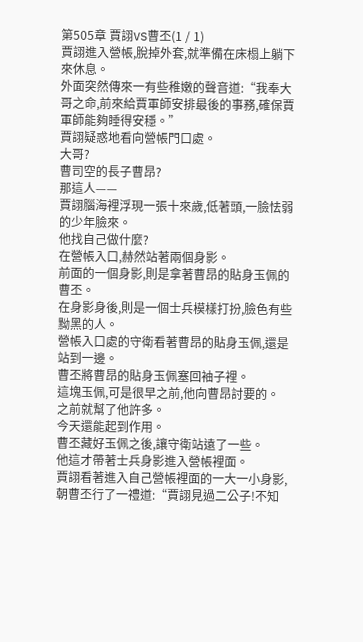第505章 賈詡VS曹丕(1 / 1)
賈詡進入營帳,脫掉外套,就準備在床榻上躺下來休息。
外面突然傳來一有些稚嫩的聲音道:“我奉大哥之命,前來給賈軍師安排最後的事務,確保賈軍師能夠睡得安穩。”
賈詡疑惑地看向營帳門口處。
大哥?
曹司空的長子曹昂?
那這人——
賈詡腦海裡浮現一張十來歲,低著頭,一臉怯弱的少年臉來。
他找自己做什麼?
在營帳入口,赫然站著兩個身影。
前面的一個身影,則是拿著曹昂的貼身玉佩的曹丕。
在身影身後,則是一個士兵模樣打扮,臉色有些黝黑的人。
營帳入口處的守衛看著曹昂的貼身玉佩,還是站到一邊。
曹丕將曹昂的貼身玉佩塞回袖子裡。
這塊玉佩,可是很早之前,他向曹昂討要的。
之前就幫了他許多。
今天還能起到作用。
曹丕藏好玉佩之後,讓守衛站遠了一些。
他這才帶著士兵身影進入營帳裡面。
賈詡看著進入自己營帳裡面的一大一小身影,朝曹丕行了一禮道:“賈詡見過二公子!不知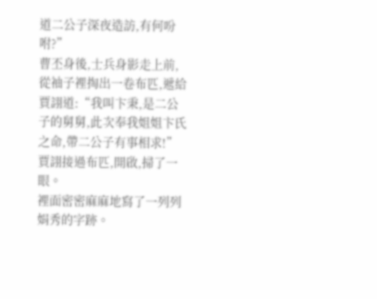道二公子深夜造訪,有何吩咐?”
曹丕身後,士兵身影走上前,從袖子裡掏出一卷布匹,遞給賈詡道:“我叫卞秉,是二公子的舅舅,此次奉我姐姐卞氏之命,帶二公子有事相求!”
賈詡接過布匹,開啟,掃了一眼。
裡面密密麻麻地寫了一列列娟秀的字跡。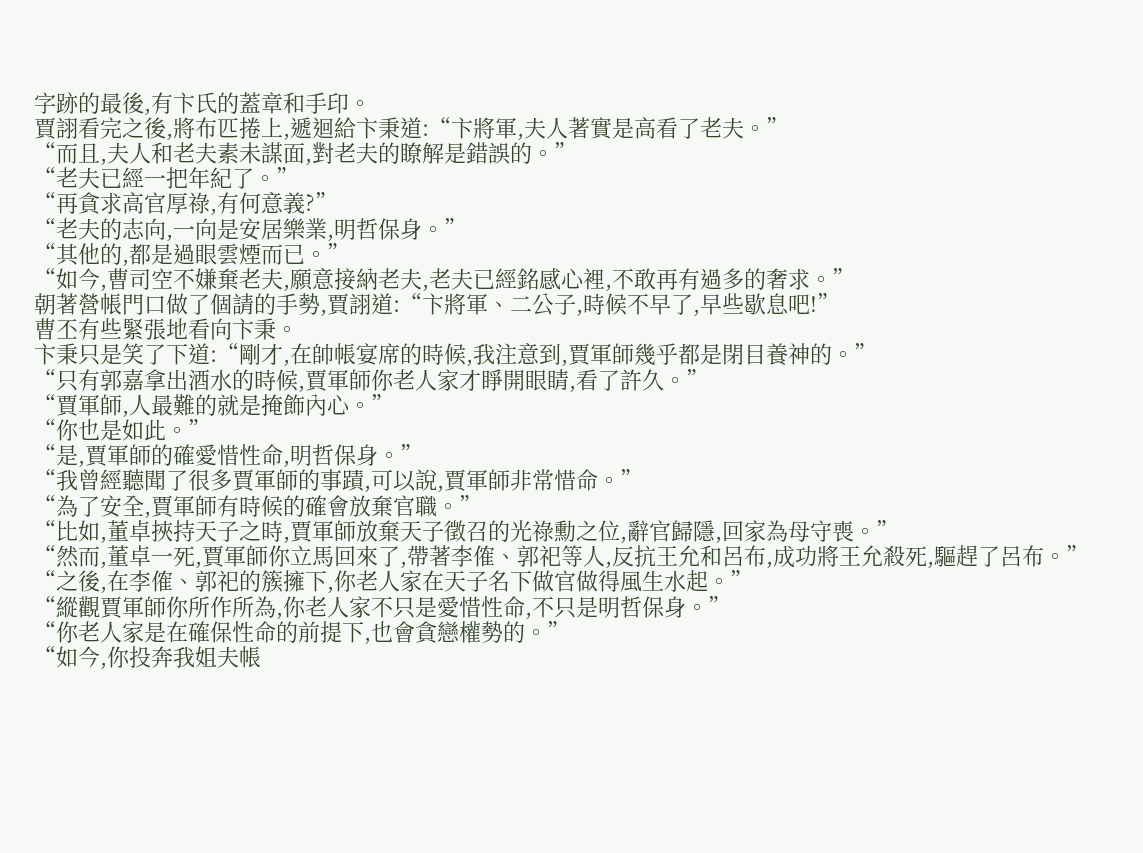字跡的最後,有卞氏的蓋章和手印。
賈詡看完之後,將布匹捲上,遞迴給卞秉道:“卞將軍,夫人著實是高看了老夫。”
“而且,夫人和老夫素未謀面,對老夫的瞭解是錯誤的。”
“老夫已經一把年紀了。”
“再貪求高官厚祿,有何意義?”
“老夫的志向,一向是安居樂業,明哲保身。”
“其他的,都是過眼雲煙而已。”
“如今,曹司空不嫌棄老夫,願意接納老夫,老夫已經銘感心裡,不敢再有過多的奢求。”
朝著營帳門口做了個請的手勢,賈詡道:“卞將軍、二公子,時候不早了,早些歇息吧!”
曹丕有些緊張地看向卞秉。
卞秉只是笑了下道:“剛才,在帥帳宴席的時候,我注意到,賈軍師幾乎都是閉目養神的。”
“只有郭嘉拿出酒水的時候,賈軍師你老人家才睜開眼睛,看了許久。”
“賈軍師,人最難的就是掩飾內心。”
“你也是如此。”
“是,賈軍師的確愛惜性命,明哲保身。”
“我曾經聽聞了很多賈軍師的事蹟,可以說,賈軍師非常惜命。”
“為了安全,賈軍師有時候的確會放棄官職。”
“比如,董卓挾持天子之時,賈軍師放棄天子徵召的光祿勳之位,辭官歸隱,回家為母守喪。”
“然而,董卓一死,賈軍師你立馬回來了,帶著李傕、郭祀等人,反抗王允和呂布,成功將王允殺死,驅趕了呂布。”
“之後,在李傕、郭祀的簇擁下,你老人家在天子名下做官做得風生水起。”
“縱觀賈軍師你所作所為,你老人家不只是愛惜性命,不只是明哲保身。”
“你老人家是在確保性命的前提下,也會貪戀權勢的。”
“如今,你投奔我姐夫帳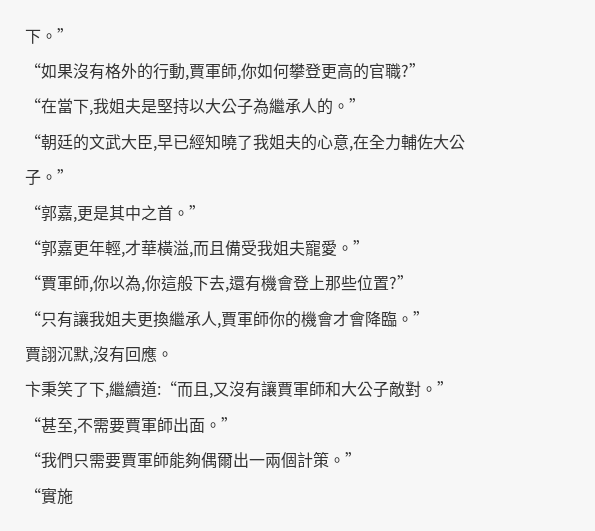下。”
“如果沒有格外的行動,賈軍師,你如何攀登更高的官職?”
“在當下,我姐夫是堅持以大公子為繼承人的。”
“朝廷的文武大臣,早已經知曉了我姐夫的心意,在全力輔佐大公子。”
“郭嘉,更是其中之首。”
“郭嘉更年輕,才華橫溢,而且備受我姐夫寵愛。”
“賈軍師,你以為,你這般下去,還有機會登上那些位置?”
“只有讓我姐夫更換繼承人,賈軍師你的機會才會降臨。”
賈詡沉默,沒有回應。
卞秉笑了下,繼續道:“而且,又沒有讓賈軍師和大公子敵對。”
“甚至,不需要賈軍師出面。”
“我們只需要賈軍師能夠偶爾出一兩個計策。”
“實施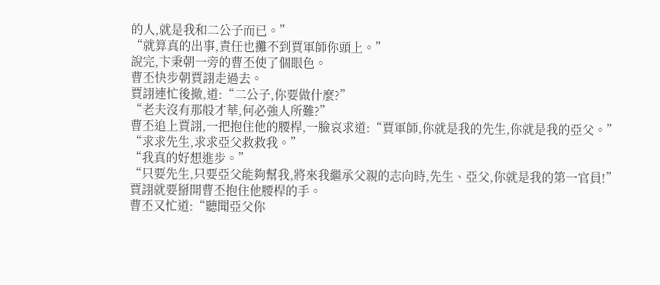的人,就是我和二公子而已。”
“就算真的出事,責任也攤不到賈軍師你頭上。”
說完,卞秉朝一旁的曹丕使了個眼色。
曹丕快步朝賈詡走過去。
賈詡連忙後撤,道:“二公子,你要做什麼?”
“老夫沒有那般才華,何必強人所難?”
曹丕追上賈詡,一把抱住他的腰桿,一臉哀求道:“賈軍師,你就是我的先生,你就是我的亞父。”
“求求先生,求求亞父救救我。”
“我真的好想進步。”
“只要先生,只要亞父能夠幫我,將來我繼承父親的志向時,先生、亞父,你就是我的第一官員!”
賈詡就要掰開曹丕抱住他腰桿的手。
曹丕又忙道:“聽聞亞父你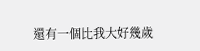還有一個比我大好幾歲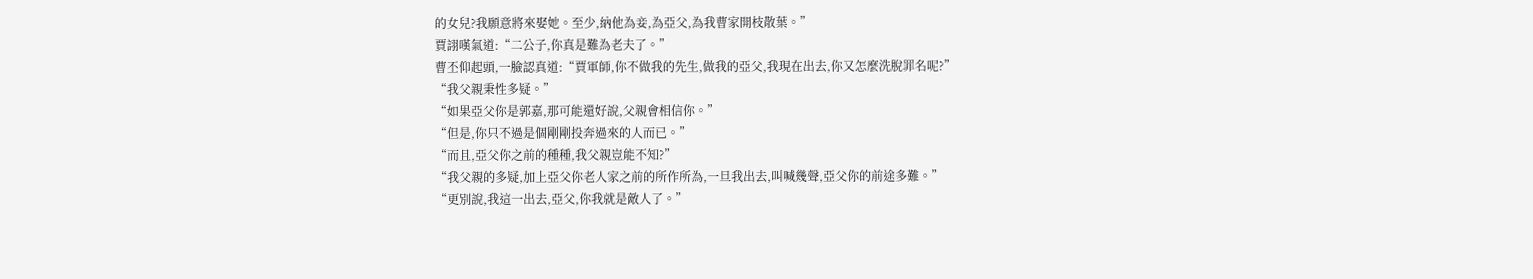的女兒?我願意將來娶她。至少,納他為妾,為亞父,為我曹家開枝散葉。”
賈詡嘆氣道:“二公子,你真是難為老夫了。”
曹丕仰起頭,一臉認真道:“賈軍師,你不做我的先生,做我的亞父,我現在出去,你又怎麼洗脫罪名呢?”
“我父親秉性多疑。”
“如果亞父你是郭嘉,那可能還好說,父親會相信你。”
“但是,你只不過是個剛剛投奔過來的人而已。”
“而且,亞父你之前的種種,我父親豈能不知?”
“我父親的多疑,加上亞父你老人家之前的所作所為,一旦我出去,叫喊幾聲,亞父你的前途多難。”
“更別說,我這一出去,亞父,你我就是敵人了。”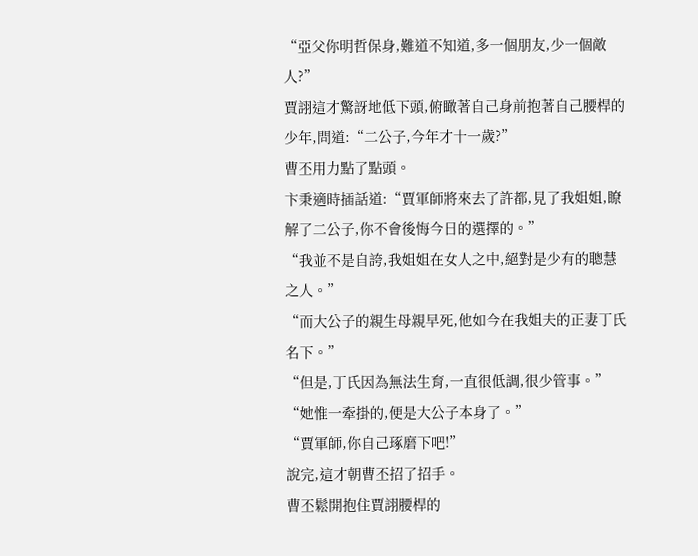“亞父你明哲保身,難道不知道,多一個朋友,少一個敵人?”
賈詡這才驚訝地低下頭,俯瞰著自己身前抱著自己腰桿的少年,問道:“二公子,今年才十一歲?”
曹丕用力點了點頭。
卞秉適時插話道:“賈軍師將來去了許都,見了我姐姐,瞭解了二公子,你不會後悔今日的選擇的。”
“我並不是自誇,我姐姐在女人之中,絕對是少有的聰慧之人。”
“而大公子的親生母親早死,他如今在我姐夫的正妻丁氏名下。”
“但是,丁氏因為無法生育,一直很低調,很少管事。”
“她惟一牽掛的,便是大公子本身了。”
“賈軍師,你自己琢磨下吧!”
說完,這才朝曹丕招了招手。
曹丕鬆開抱住賈詡腰桿的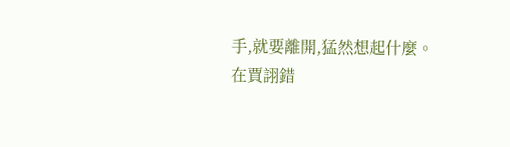手,就要離開,猛然想起什麼。
在賈詡錯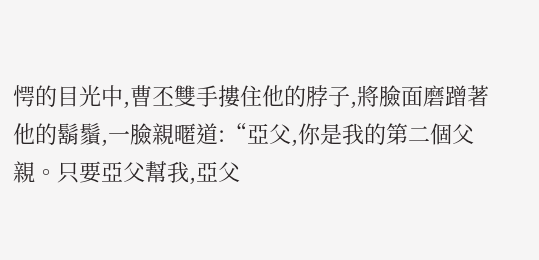愕的目光中,曹丕雙手摟住他的脖子,將臉面磨蹭著他的鬍鬚,一臉親暱道:“亞父,你是我的第二個父親。只要亞父幫我,亞父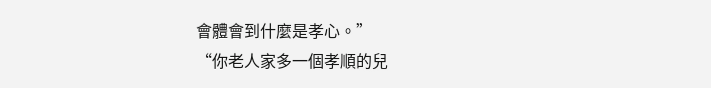會體會到什麼是孝心。”
“你老人家多一個孝順的兒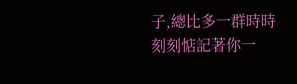子,總比多一群時時刻刻惦記著你一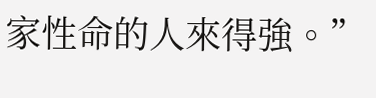家性命的人來得強。”